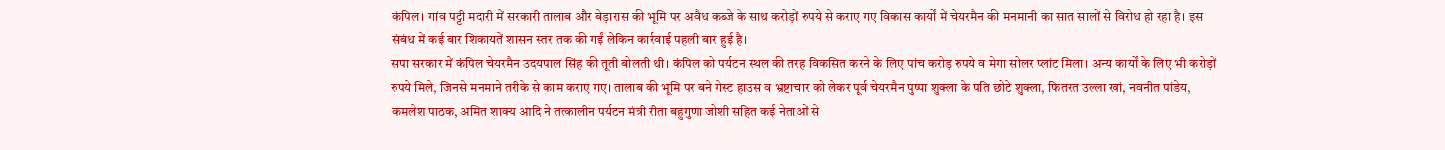कंपिल। गांव पट्टी मदारी में सरकारी तालाब और बेड़ारास की भूमि पर अवैध कब्जे के साथ करोड़ों रुपये से कराए गए विकास कार्यों में चेयरमैन की मनमानी का सात सालों से विरोध हो रहा है। इस संबंध में कई बार शिकायतें शासन स्तर तक की गईं लेकिन कार्रवाई पहली बार हुई है।
सपा सरकार में कंपिल चेयरमैन उदयपाल सिंह की तूती बोलती थी। कंपिल को पर्यटन स्थल की तरह विकसित करने के लिए पांच करोड़ रुपये व मेगा सोलर प्लांट मिला। अन्य कार्यों के लिए भी करोड़ों रुपये मिले, जिनसे मनमाने तरीके से काम कराए गए। तालाब की भूमि पर बने गेस्ट हाउस व भ्रष्टाचार को लेकर पूर्व चेयरमैन पुष्पा शुक्ला के पति छोटे शुक्ला, फितरत उल्ला खां, नवनीत पांडेय, कमलेश पाठक, अमित शाक्य आदि ने तत्कालीन पर्यटन मंत्री रीता बहुगुणा जोशी सहित कई नेताओं से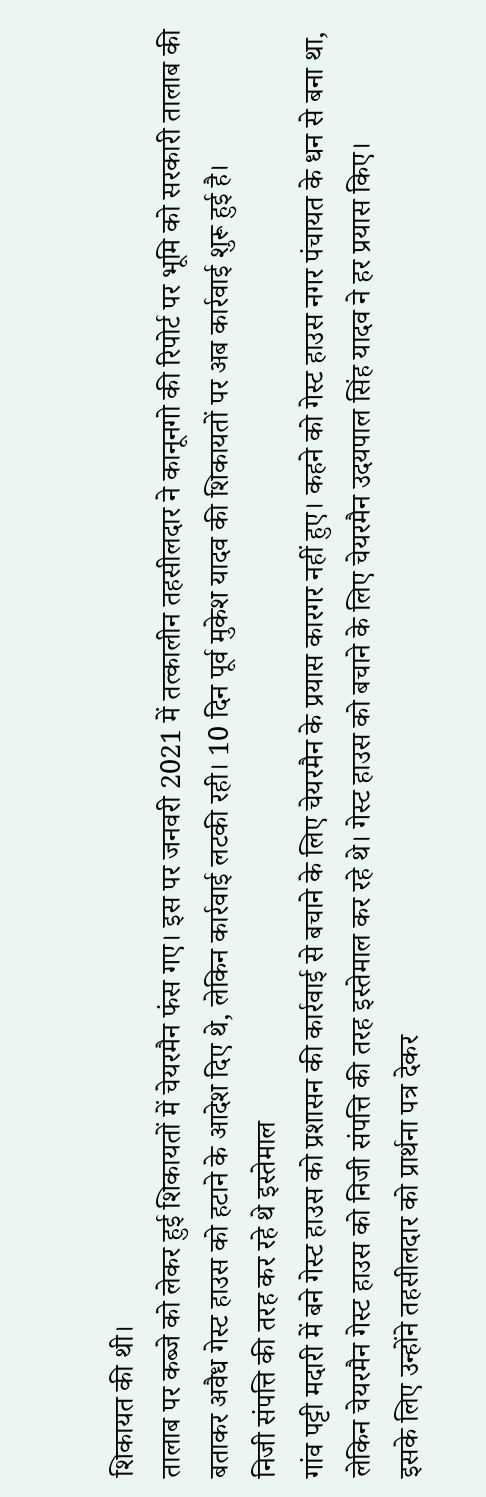शिकायत की थी।
तालाब पर कब्जे को लेकर हुई शिकायतों में चेयरमैन फंस गए। इस पर जनवरी 2021 में तत्कालीन तहसीलदार ने कानूनगो की रिपोर्ट पर भूमि को सरकारी तालाब की बताकर अवैध गेस्ट हाउस को हटाने के आदेश दिए थे, लेकिन कार्रवाई लटकी रही। 10 दिन पूर्व मुकेश यादव की शिकायतों पर अब कार्रवाई शुरू हुई है।
निजी संपत्ति की तरह कर रहे थे इस्तेमाल
गांव पट्टी मदारी में बने गेस्ट हाउस को प्रशासन की कार्रवाई से बचाने के लिए चेयरमैन के प्रयास कारगर नहीं हुए। कहने को गेस्ट हाउस नगर पंचायत के धन से बना था, लेकिन चेयरमैन गेस्ट हाउस को निजी संपत्ति की तरह इस्तेमाल कर रहे थे। गेस्ट हाउस को बचाने के लिए चेयरमैन उदयपाल सिंह यादव ने हर प्रयास किए।
इसके लिए उन्होंने तहसीलदार को प्रार्थना पत्र देकर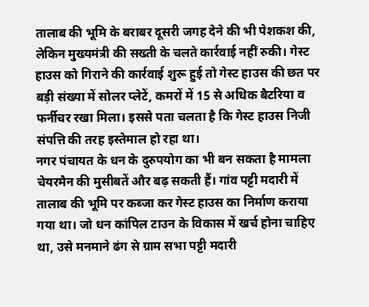तालाब की भूमि के बराबर दूसरी जगह देने की भी पेशकश की, लेकिन मुख्यमंत्री की सख्ती के चलते कार्रवाई नहीं रुकी। गेस्ट हाउस को गिराने की कार्रवाई शुरू हुई तो गेस्ट हाउस की छत पर बड़ी संख्या में सोलर प्लेटें, कमरों में 15 से अधिक बैटरिया व फर्नीचर रखा मिला। इससे पता चलता है कि गेस्ट हाउस निजी संपत्ति की तरह इस्तेमाल हो रहा था।
नगर पंचायत के धन के दुरुपयोग का भी बन सकता है मामला
चेयरमैन की मुसीबतें और बढ़ सकती हैं। गांव पट्टी मदारी में तालाब की भूमि पर कब्जा कर गेस्ट हाउस का निर्माण कराया गया था। जो धन कांपिल टाउन के विकास में खर्च होना चाहिए था, उसे मनमाने ढंग से ग्राम सभा पट्टी मदारी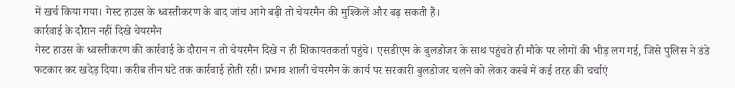में खर्च किया गया। गेस्ट हाउस के ध्वस्तीकरण के बाद जांच आगे बढ़ी तो चेयरमैन की मुश्किलें और बढ़ सकती हैं।
कार्रवाई के दौरान नहीं दिखे चेयरमैन
गेस्ट हाउस के ध्वस्तीकरण की कार्रवाई के दौरान न तो चेयरमैन दिखे न ही शिकायतकर्ता पहुंचे। एसडीएम के बुलडोजर के साथ पहुंचते ही मौके पर लोगों की भीड़ लग गई, जिसे पुलिस ने डंडे फटकार कर खदेड़ दिया। करीब तीन घंटे तक कार्रवाई होती रही। प्रभाव शाली चेयरमैन के कार्य पर सरकारी बुलडोजर चलने को लेकर कस्बे में कई तरह की चर्चाएं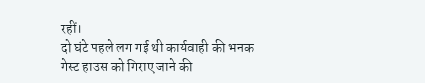रहीं।
दो घंटे पहले लग गई थी कार्यवाही की भनक
गेस्ट हाउस को गिराए जाने की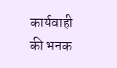कार्यवाही की भनक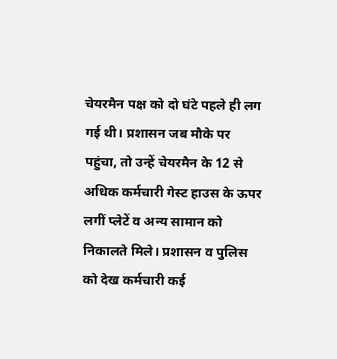चेयरमैन पक्ष को दो घंटे पहले ही लग गई थी। प्रशासन जब मौके पर पहुंचा, तो उन्हें चेयरमैन के 12 से अधिक कर्मचारी गेस्ट हाउस के ऊपर लगीं प्लेटें व अन्य सामान को निकालते मिले। प्रशासन व पुलिस को देख कर्मचारी कई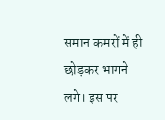समान कमरों में ही छोड़कर भागने लगे। इस पर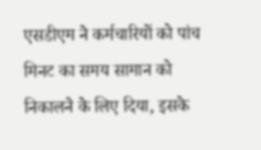एसडीएम ने कर्मचारियों को पांच मिनट का समय सामान को निकालने के लिए दिया, इसके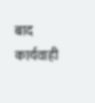बाद कार्यवाही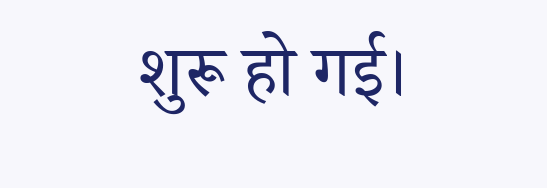शुरू हो गई।